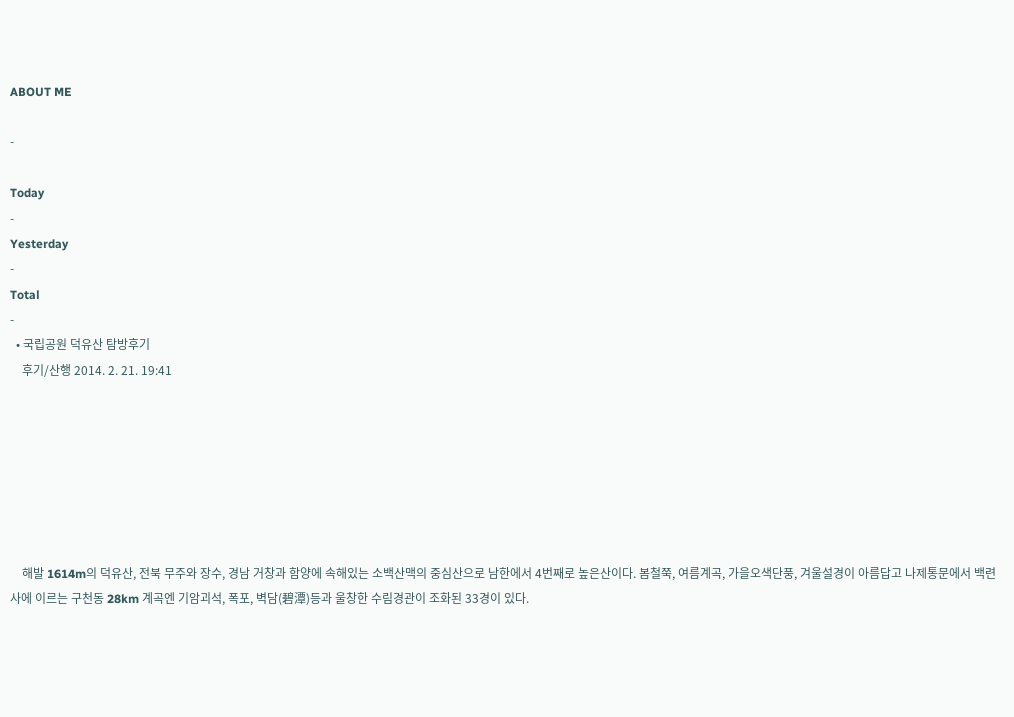ABOUT ME

-

Today
-
Yesterday
-
Total
-
  • 국립공원 덕유산 탐방후기
    후기/산행 2014. 2. 21. 19:41







    해발 1614m의 덕유산, 전북 무주와 장수, 경남 거창과 함양에 속해있는 소백산맥의 중심산으로 남한에서 4번째로 높은산이다. 봄철쭉, 여름계곡, 가을오색단풍, 겨울설경이 아름답고 나제통문에서 백련사에 이르는 구천동 28km 계곡엔 기암괴석, 폭포, 벽담(碧潭)등과 울창한 수림경관이 조화된 33경이 있다.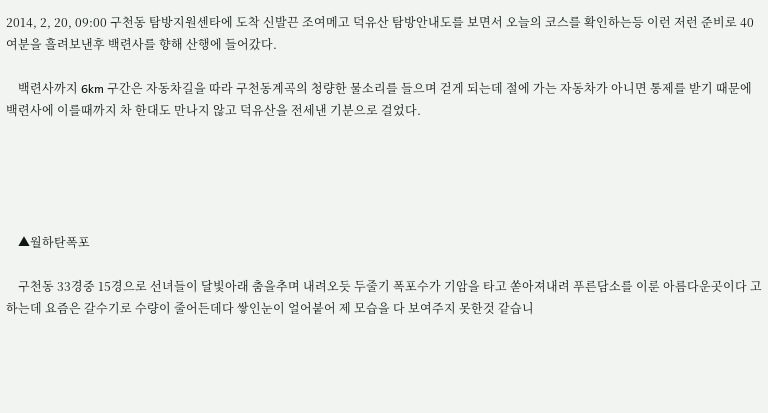2014, 2, 20, 09:00 구천동 탐방지원센타에 도착 신발끈 조여메고 덕유산 탐방안내도를 보면서 오늘의 코스를 확인하는등 이런 저런 준비로 40여분을 흘려보낸후 백련사를 향해 산행에 들어갔다.

    백련사까지 6km 구간은 자동차길을 따라 구천동계곡의 청량한 물소리를 들으며 걷게 되는데 절에 가는 자동차가 아니면 통제를 받기 때문에 백련사에 이를때까지 차 한대도 만나지 않고 덕유산을 전세낸 기분으로 걸었다.





    ▲월하탄폭포

    구천동 33경중 15경으로 선녀들이 달빛아래 춤을추며 내려오듯 두줄기 폭포수가 기암을 타고 쏟아져내려 푸른담소를 이룬 아름다운곳이다 고 하는데 요즘은 갈수기로 수량이 줄어든데다 쌓인눈이 얼어붙어 제 모습을 다 보여주지 못한것 같습니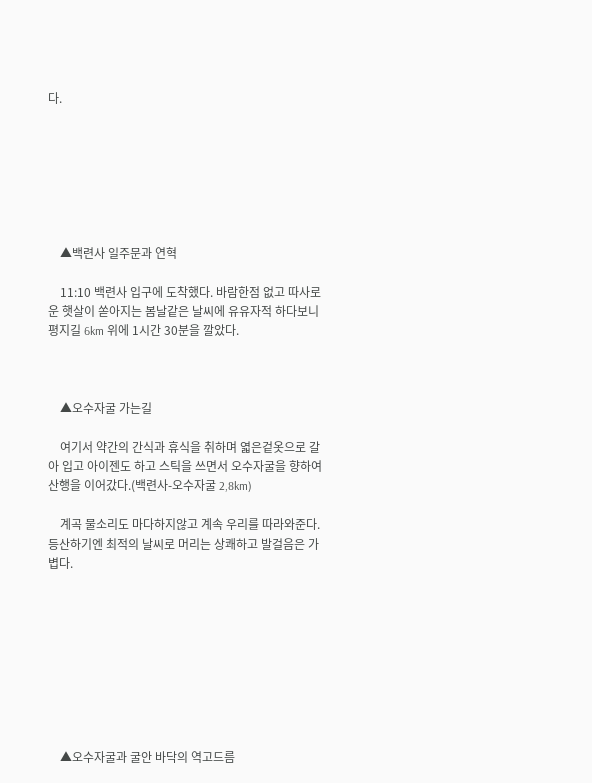다.







    ▲백련사 일주문과 연혁

    11:10 백련사 입구에 도착했다. 바람한점 없고 따사로운 햇살이 쏟아지는 봄날같은 날씨에 유유자적 하다보니 평지길 6km 위에 1시간 30분을 깔았다.



    ▲오수자굴 가는길

    여기서 약간의 간식과 휴식을 취하며 엷은겉옷으로 갈아 입고 아이젠도 하고 스틱을 쓰면서 오수자굴을 향하여 산행을 이어갔다.(백련사-오수자굴 2,8km)

    계곡 물소리도 마다하지않고 계속 우리를 따라와준다. 등산하기엔 최적의 날씨로 머리는 상쾌하고 발걸음은 가볍다.









    ▲오수자굴과 굴안 바닥의 역고드름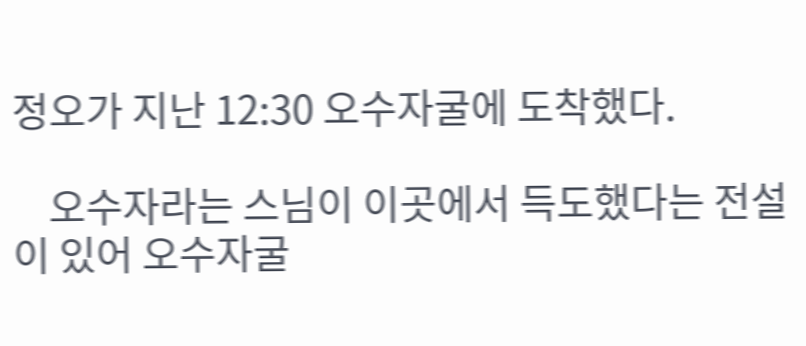정오가 지난 12:30 오수자굴에 도착했다.

    오수자라는 스님이 이곳에서 득도했다는 전설이 있어 오수자굴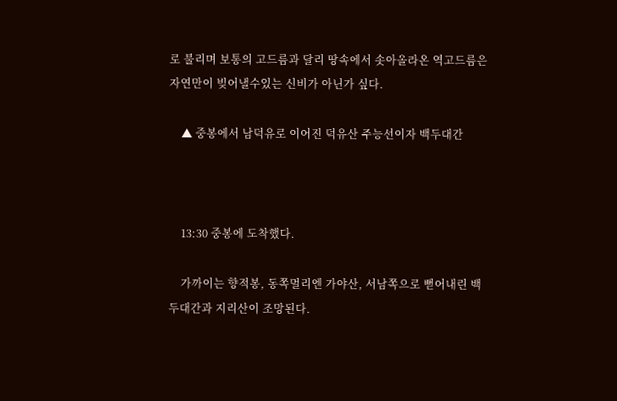로 불리며 보통의 고드름과 달리 땅속에서 솟아올라온 역고드름은 자연만이 빚어낼수있는 신비가 아닌가 싶다.

    ▲ 중봉에서 남덕유로 이어진 덕유산 주능선이자 백두대간



    13:30 중봉에 도착했다.

    가까이는 향적봉, 동쪽멀리엔 가야산, 서남쪽으로 뻗어내린 백두대간과 지리산이 조망된다.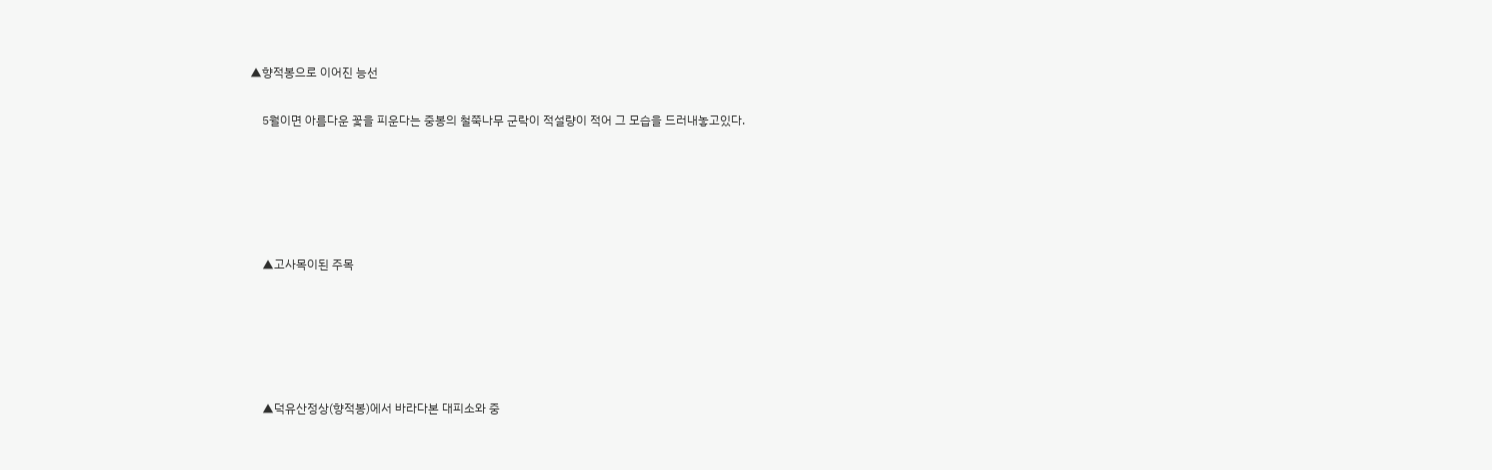▲향적봉으로 이어진 능선

    5월이면 아름다운 꽃을 피운다는 중봉의 철쭉나무 군락이 적설량이 적어 그 모습을 드러내놓고있다.





    ▲고사목이된 주목





    ▲덕유산정상(향적봉)에서 바라다본 대피소와 중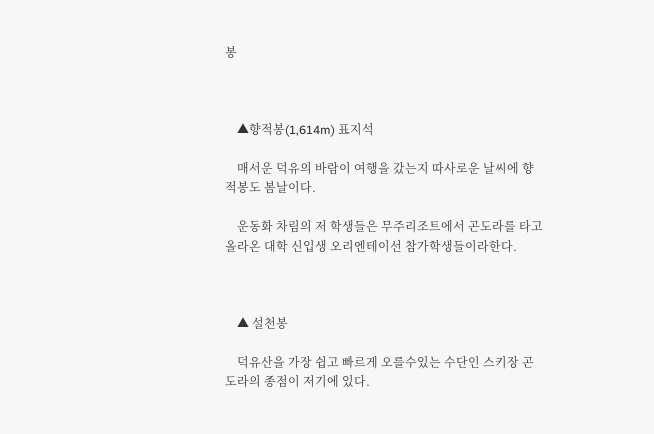봉



    ▲향적봉(1,614m) 표지석

    매서운 덕유의 바람이 여행을 갔는지 따사로운 날씨에 향적봉도 봄날이다.

    운동화 차림의 저 학생들은 무주리조트에서 곤도라를 타고 올라온 대학 신입생 오리엔테이선 참가학생들이라한다.



    ▲ 설천봉

    덕유산을 가장 쉽고 빠르게 오를수있는 수단인 스키장 곤도라의 종점이 저기에 있다.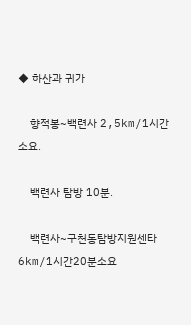◆ 하산과 귀가

    향적봉~백련사 2,5km/1시간소요.

    백련사 탐방 10분.

    백련사~구천동탐방지원센타 6km/1시간20분소요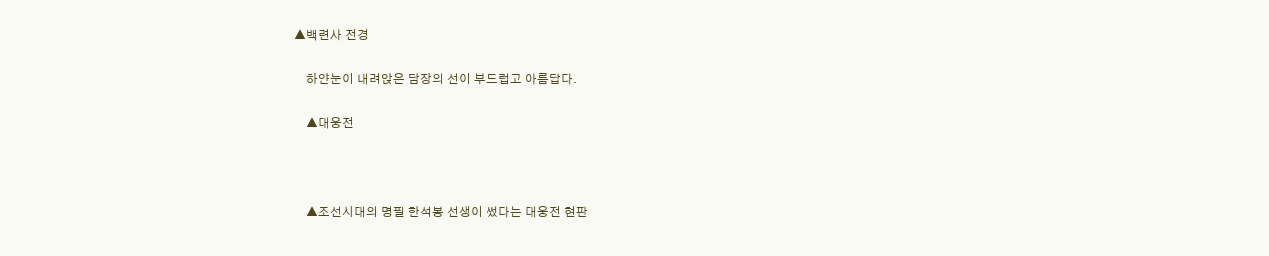▲백련사 전경

    하얀눈이 내려앉은 담장의 선이 부드럽고 아름답다.

    ▲대웅전



    ▲조선시대의 명필 한석봉 선생이 썼다는 대웅전 현판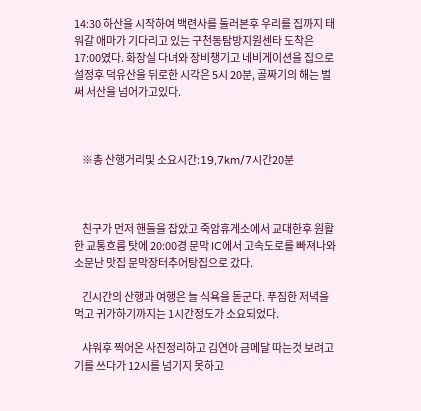14:30 하산을 시작하여 백련사를 둘러본후 우리를 집까지 태워갈 애마가 기다리고 있는 구천동탐방지원센타 도착은 17:00였다. 화장실 다녀와 장비챙기고 네비게이션을 집으로 설정후 덕유산을 뒤로한 시각은 5시 20분, 골짜기의 해는 벌써 서산을 넘어가고있다.



    ※총 산행거리및 소요시간:19,7km/7시간20분



    친구가 먼저 핸들을 잡았고 죽암휴게소에서 교대한후 원활한 교통흐름 탓에 20:00경 문막 IC에서 고속도로를 빠져나와 소문난 맛집 문막장터추어탕집으로 갔다.

    긴시간의 산행과 여행은 늘 식욕을 돋군다. 푸짐한 저녁을 먹고 귀가하기까지는 1시간정도가 소요되었다.

    샤워후 찍어온 사진정리하고 김연아 금메달 따는것 보려고 기를 쓰다가 12시를 넘기지 못하고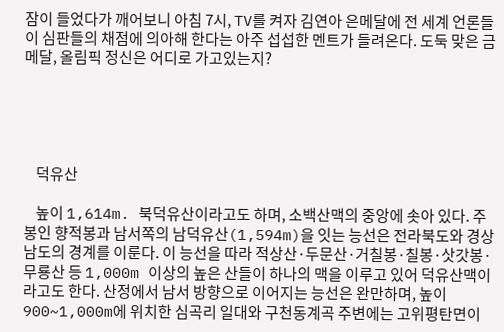잠이 들었다가 깨어보니 아침 7시, TV를 켜자 김연아 은메달에 전 세계 언론들이 심판들의 채점에 의아해 한다는 아주 섭섭한 멘트가 들려온다. 도둑 맞은 금메달, 올림픽 정신은 어디로 가고있는지?





    덕유산

    높이 1,614m. 북덕유산이라고도 하며, 소백산맥의 중앙에 솟아 있다. 주봉인 향적봉과 남서쪽의 남덕유산(1,594m)을 잇는 능선은 전라북도와 경상남도의 경계를 이룬다. 이 능선을 따라 적상산·두문산·거칠봉·칠봉·삿갓봉·무룡산 등 1,000m 이상의 높은 산들이 하나의 맥을 이루고 있어 덕유산맥이라고도 한다. 산정에서 남서 방향으로 이어지는 능선은 완만하며, 높이 900~1,000m에 위치한 심곡리 일대와 구천동계곡 주변에는 고위평탄면이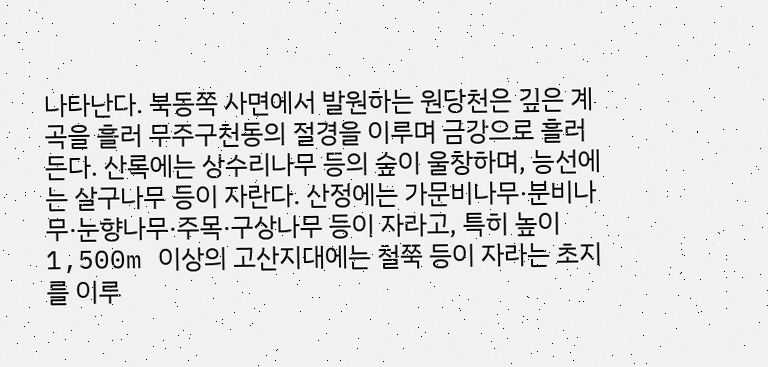나타난다. 북동쪽 사면에서 발원하는 원당천은 깊은 계곡을 흘러 무주구천동의 절경을 이루며 금강으로 흘러든다. 산록에는 상수리나무 등의 숲이 울창하며, 능선에는 살구나무 등이 자란다. 산정에는 가문비나무·분비나무·눈향나무·주목·구상나무 등이 자라고, 특히 높이 1,500m 이상의 고산지대에는 철쭉 등이 자라는 초지를 이루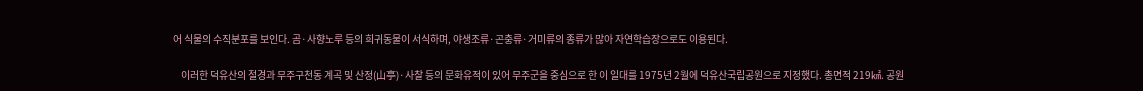어 식물의 수직분포를 보인다. 곰·사향노루 등의 희귀동물이 서식하며, 야생조류·곤충류·거미류의 종류가 많아 자연학습장으로도 이용된다.

    이러한 덕유산의 절경과 무주구천동 계곡 및 산정(山亭)·사찰 등의 문화유적이 있어 무주군을 중심으로 한 이 일대를 1975년 2월에 덕유산국립공원으로 지정했다. 총면적 219㎢. 공원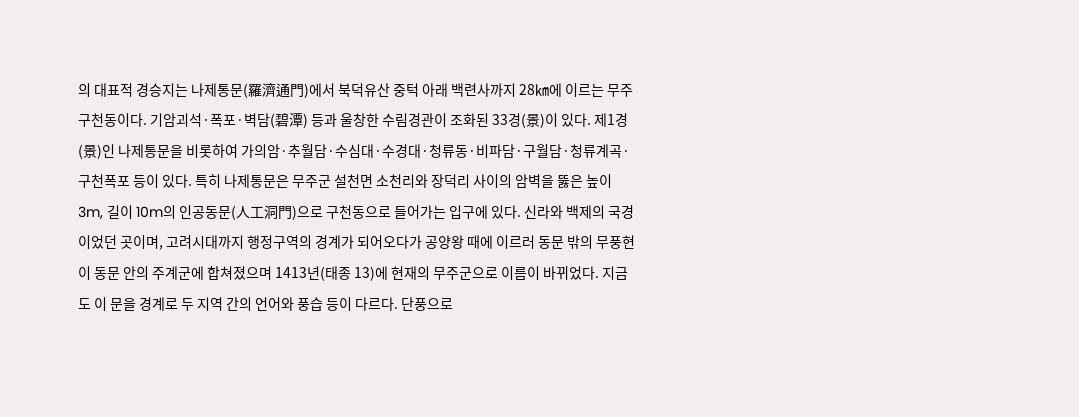의 대표적 경승지는 나제통문(羅濟通門)에서 북덕유산 중턱 아래 백련사까지 28㎞에 이르는 무주구천동이다. 기암괴석·폭포·벽담(碧潭) 등과 울창한 수림경관이 조화된 33경(景)이 있다. 제1경(景)인 나제통문을 비롯하여 가의암·추월담·수심대·수경대·청류동·비파담·구월담·청류계곡·구천폭포 등이 있다. 특히 나제통문은 무주군 설천면 소천리와 장덕리 사이의 암벽을 뚫은 높이 3m, 길이 10m의 인공동문(人工洞門)으로 구천동으로 들어가는 입구에 있다. 신라와 백제의 국경이었던 곳이며, 고려시대까지 행정구역의 경계가 되어오다가 공양왕 때에 이르러 동문 밖의 무풍현이 동문 안의 주계군에 합쳐졌으며 1413년(태종 13)에 현재의 무주군으로 이름이 바뀌었다. 지금도 이 문을 경계로 두 지역 간의 언어와 풍습 등이 다르다. 단풍으로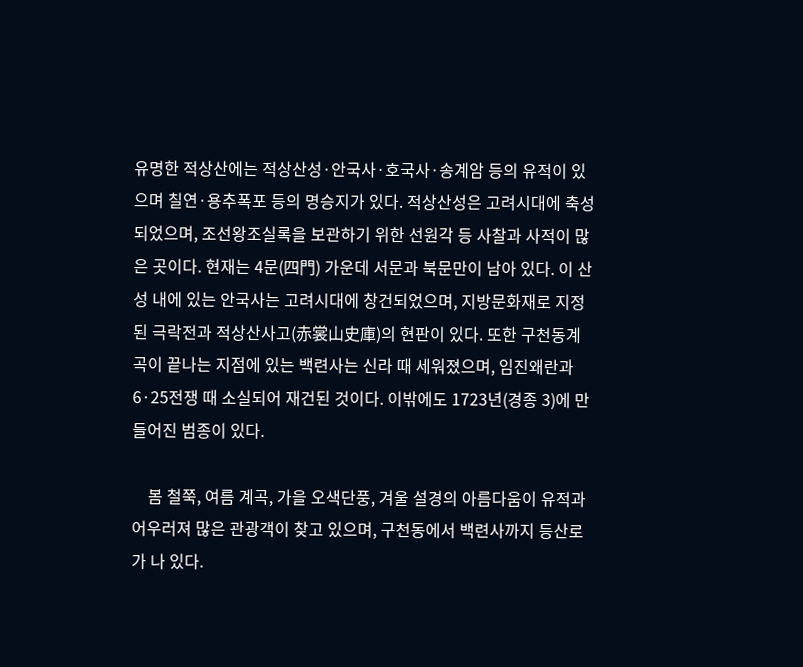유명한 적상산에는 적상산성·안국사·호국사·송계암 등의 유적이 있으며 칠연·용추폭포 등의 명승지가 있다. 적상산성은 고려시대에 축성되었으며, 조선왕조실록을 보관하기 위한 선원각 등 사찰과 사적이 많은 곳이다. 현재는 4문(四門) 가운데 서문과 북문만이 남아 있다. 이 산성 내에 있는 안국사는 고려시대에 창건되었으며, 지방문화재로 지정된 극락전과 적상산사고(赤裳山史庫)의 현판이 있다. 또한 구천동계곡이 끝나는 지점에 있는 백련사는 신라 때 세워졌으며, 임진왜란과 6·25전쟁 때 소실되어 재건된 것이다. 이밖에도 1723년(경종 3)에 만들어진 범종이 있다.

    봄 철쭉, 여름 계곡, 가을 오색단풍, 겨울 설경의 아름다움이 유적과 어우러져 많은 관광객이 찾고 있으며, 구천동에서 백련사까지 등산로가 나 있다.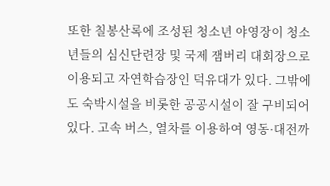또한 칠봉산록에 조성된 청소년 야영장이 청소년들의 심신단련장 및 국제 잼버리 대회장으로 이용되고 자연학습장인 덕유대가 있다. 그밖에도 숙박시설을 비롯한 공공시설이 잘 구비되어 있다. 고속 버스, 열차를 이용하여 영동·대전까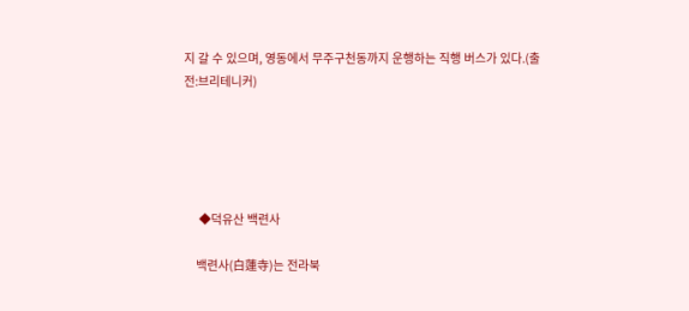지 갈 수 있으며, 영동에서 무주구천동까지 운행하는 직행 버스가 있다.(출전:브리테니커)





     ◆덕유산 백련사

    백련사(白蓮寺)는 전라북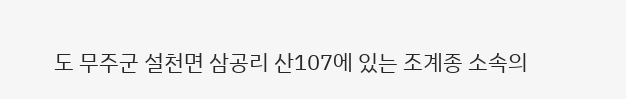도 무주군 설천면 삼공리 산107에 있는 조계종 소속의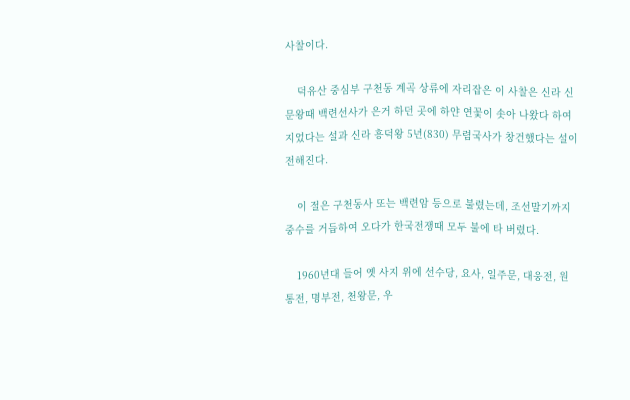사찰이다.

    덕유산 중심부 구천동 계곡 상류에 자리잡은 이 사찰은 신라 신문왕때 백련선사가 은거 하던 곳에 하얀 연꽃이 솟아 나왔다 하여 지었다는 설과 신라 흥덕왕 5년(830) 무렴국사가 창건했다는 설이 전해진다.

    이 절은 구천동사 또는 백련암 등으로 불렸는데, 조선말기까지 중수를 거듭하여 오다가 한국전쟁때 모두 불에 타 버렸다.

    1960년대 들어 옛 사지 위에 선수당, 요사, 일주문, 대웅전, 원통전, 명부전, 천왕문, 우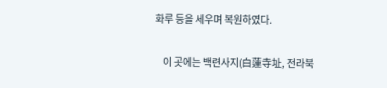화루 등을 세우며 복원하였다.

    이 곳에는 백련사지(白蓮寺址, 전라북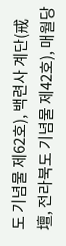도 기념물 제62호), 백련사 계단(戒壇, 전라북도 기념물 제42호), 매월당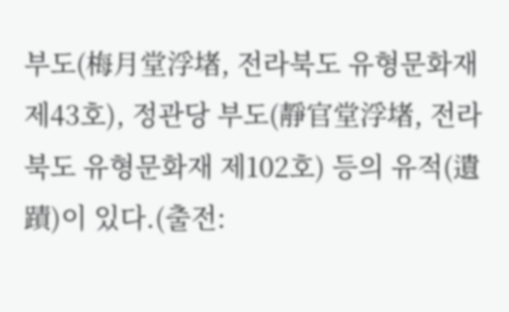부도(梅月堂浮堵, 전라북도 유형문화재 제43호), 정관당 부도(靜官堂浮堵, 전라북도 유형문화재 제102호) 등의 유적(遺蹟)이 있다.(출전: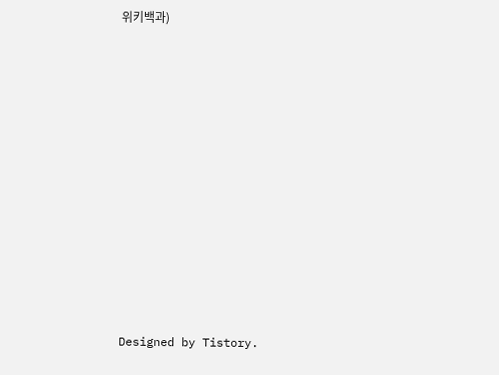위키백과)













Designed by Tistory.